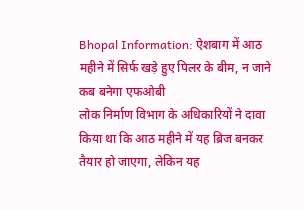Bhopal Information: ऐशबाग में आठ महीने में सिर्फ खड़े हुए पिलर के बीम, न जाने कब बनेगा एफओबी
लोक निर्माण विभाग के अधिकारियों ने दावा किया था कि आठ महीने में यह ब्रिज बनकर तैयार हो जाएगा, लेकिन यह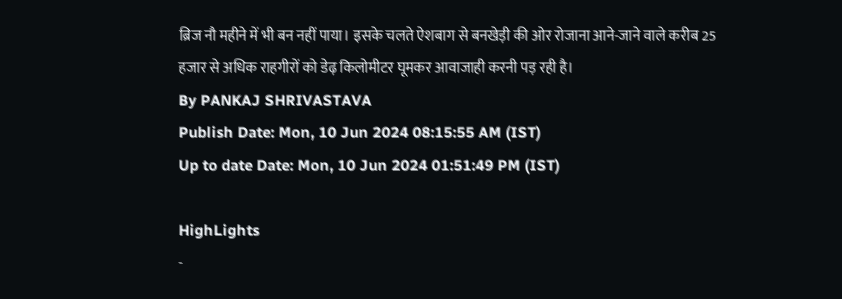ब्रिज नौ महीने में भी बन नहीं पाया। इसके चलते ऐशबाग से बनखेड़ी की ओर रोजाना आने-जाने वाले करीब 25 हजार से अधिक राहगीरों को डेढ़ किलोमीटर घूमकर आवाजाही करनी पड़ रही है।
By PANKAJ SHRIVASTAVA
Publish Date: Mon, 10 Jun 2024 08:15:55 AM (IST)
Up to date Date: Mon, 10 Jun 2024 01:51:49 PM (IST)

HighLights
-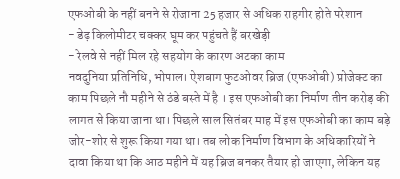एफओबी के नहीं बनने से रोजाना 25 हजार से अधिक राहगीर होते परेशान
- डेढ़ किलोमीटर चक्कर घूम कर पहुंचते हैं बरखेड़ी
- रेलवे से नहीं मिल रहे सहयोग के कारण अटका काम
नवदुनिया प्रतिनिधि, भोपाल। ऐशबाग फुटओवर ब्रिज (एफओबी) प्रोजेक्ट का काम पिछले नौ महीने से ठंडे बस्ते में है । इस एफओबी का निर्माण तीन करोड़ की लागत से किया जाना था। पिछले साल सितंबर माह में इस एफओबी का काम बड़े जोर-शोर से शुरू किया गया था। तब लोक निर्माण विभाग के अधिकारियों ने दावा किया था कि आठ महीने में यह ब्रिज बनकर तैयार हो जाएगा, लेकिन यह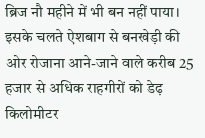ब्रिज नौ महीने में भी बन नहीं पाया। इसके चलते ऐशबाग से बनखेड़ी की ओर रोजाना आने-जाने वाले करीब 25 हजार से अधिक राहगीरों को डेढ़ किलोमीटर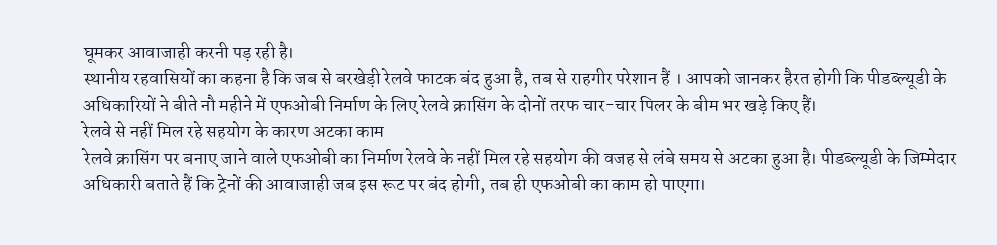घूमकर आवाजाही करनी पड़ रही है।
स्थानीय रहवासियों का कहना है कि जब से बरखेड़ी रेलवे फाटक बंद हुआ है, तब से राहगीर परेशान हैं । आपको जानकर हैरत होगी कि पीडब्ल्यूडी के अधिकारियों ने बीते नौ महीने में एफओबी निर्माण के लिए रेलवे क्रासिंग के दोनों तरफ चार-चार पिलर के बीम भर खड़े किए हैं।
रेलवे से नहीं मिल रहे सहयोग के कारण अटका काम
रेलवे क्रासिंग पर बनाए जाने वाले एफओबी का निर्माण रेलवे के नहीं मिल रहे सहयोग की वजह से लंबे समय से अटका हुआ है। पीडब्ल्यूडी के जिम्मेदार अधिकारी बताते हैं कि ट्रेनों की आवाजाही जब इस रूट पर बंद होगी, तब ही एफओबी का काम हो पाएगा।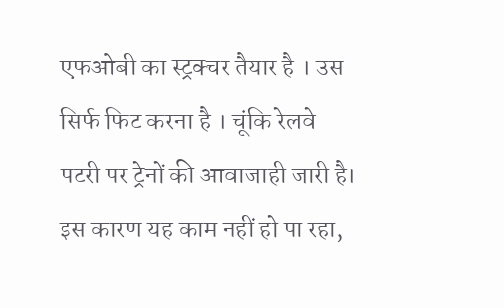एफओबी का स्ट्रक्चर तैयार है । उस सिर्फ फिट करना है । चूंकि रेलवे पटरी पर ट्रेनों की आवाजाही जारी है। इस कारण यह काम नहीं हो पा रहा,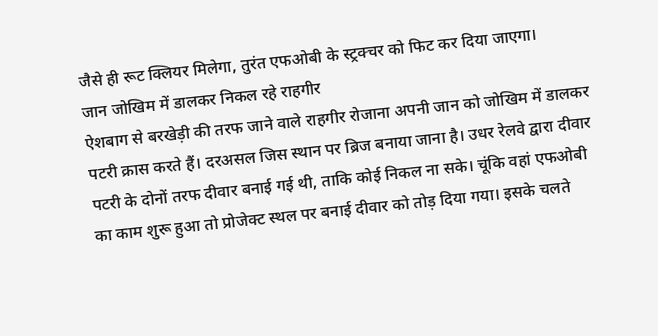जैसे ही रूट क्लियर मिलेगा, तुरंत एफओबी के स्ट्रक्चर को फिट कर दिया जाएगा।
जान जोखिम में डालकर निकल रहे राहगीर
ऐशबाग से बरखेड़ी की तरफ जाने वाले राहगीर रोजाना अपनी जान को जोखिम में डालकर पटरी क्रास करते हैं। दरअसल जिस स्थान पर ब्रिज बनाया जाना है। उधर रेलवे द्वारा दीवार पटरी के दोनों तरफ दीवार बनाई गई थी, ताकि कोई निकल ना सके। चूंकि वहां एफओबी का काम शुरू हुआ तो प्रोजेक्ट स्थल पर बनाई दीवार को तोड़ दिया गया। इसके चलते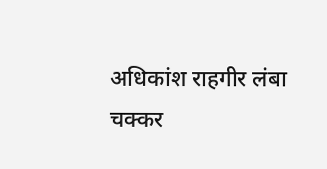अधिकांश राहगीर लंबा चक्कर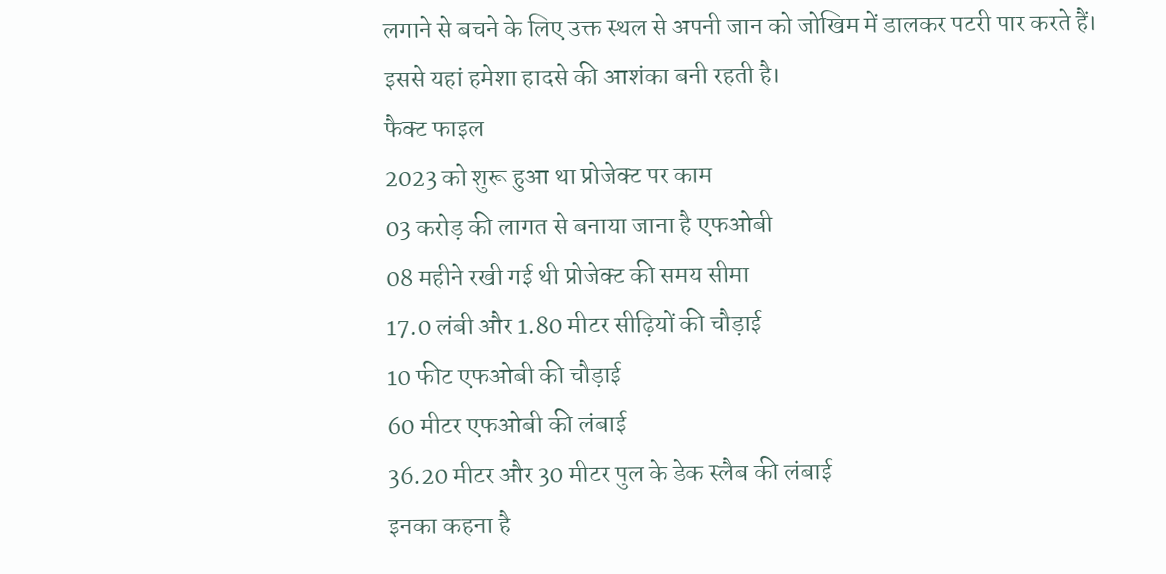लगाने से बचने के लिए उक्त स्थल से अपनी जान को जोखिम में डालकर पटरी पार करते हैं। इससे यहां हमेशा हादसे की आशंका बनी रहती है।
फैक्ट फाइल
2023 को शुरू हुआ था प्रोजेक्ट पर काम
03 करोड़ की लागत से बनाया जाना है एफओबी
08 महीने रखी गई थी प्रोजेक्ट की समय सीमा
17.0 लंबी और 1.80 मीटर सीढ़ियों की चौड़ाई
10 फीट एफओबी की चौड़ाई
60 मीटर एफओबी की लंबाई
36.20 मीटर और 30 मीटर पुल के डेक स्लैब की लंबाई
इनका कहना है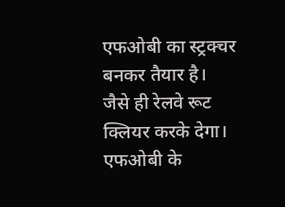एफओबी का स्ट्रक्चर बनकर तैयार है। जैसे ही रेलवे रूट क्लियर करके देगा। एफओबी के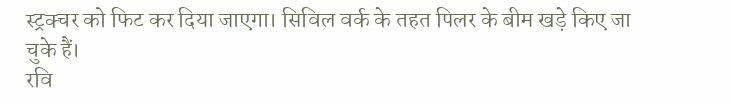स्ट्रक्चर को फिट कर दिया जाएगा। सिविल वर्क के तहत पिलर के बीम खड़े किए जा चुके हैं।
रवि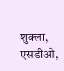शुक्ला, एसडीओ,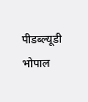पीडब्ल्यूडी भोपाल